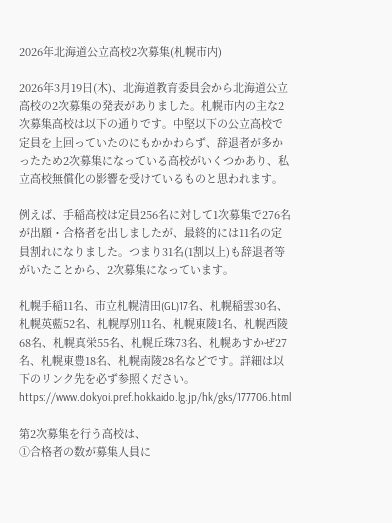2026年北海道公立高校2次募集(札幌市内)

2026年3月19日(木)、北海道教育委員会から北海道公立高校の2次募集の発表がありました。札幌市内の主な2次募集高校は以下の通りです。中堅以下の公立高校で定員を上回っていたのにもかかわらず、辞退者が多かったため2次募集になっている高校がいくつかあり、私立高校無償化の影響を受けているものと思われます。

例えば、手稲高校は定員256名に対して1次募集で276名が出願・合格者を出しましたが、最終的には11名の定員割れになりました。つまり31名(1割以上)も辞退者等がいたことから、2次募集になっています。

札幌手稲11名、市立札幌清田(GL)17名、札幌稲雲30名、札幌英藍52名、札幌厚別11名、札幌東陵1名、札幌西陵68名、札幌真栄55名、札幌丘珠73名、札幌あすかぜ27名、札幌東豊18名、札幌南陵28名などです。詳細は以下のリンク先を必ず参照ください。https://www.dokyoi.pref.hokkaido.lg.jp/hk/gks/177706.html

第2次募集を行う高校は、
①合格者の数が募集人員に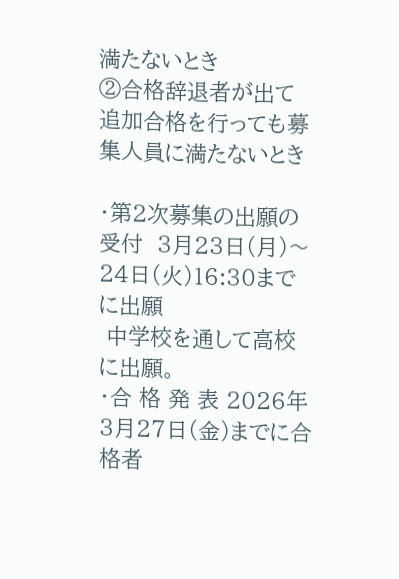満たないとき
②合格辞退者が出て追加合格を行っても募集人員に満たないとき

・第2次募集の出願の受付  3月23日(月)〜24日(火)16:30までに出願
 中学校を通して高校に出願。
・合 格 発 表 2026年3月27日(金)までに合格者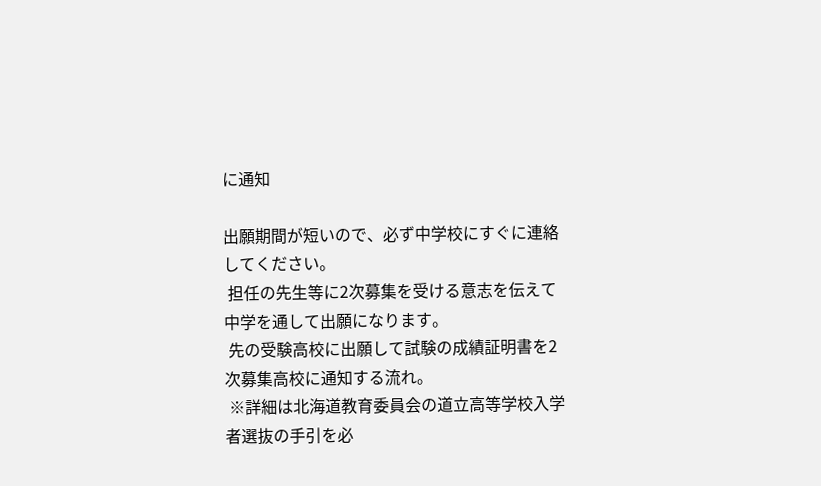に通知

出願期間が短いので、必ず中学校にすぐに連絡してください。
 担任の先生等に2次募集を受ける意志を伝えて中学を通して出願になります。
 先の受験高校に出願して試験の成績証明書を2次募集高校に通知する流れ。
 ※詳細は北海道教育委員会の道立高等学校入学者選抜の手引を必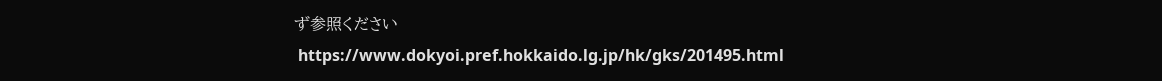ず参照ください
 https://www.dokyoi.pref.hokkaido.lg.jp/hk/gks/201495.html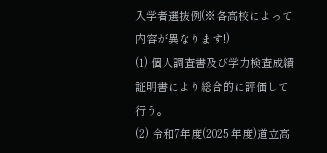入学者選抜例(※各高校によって内容が異なります!)
(1) 個人調査書及び学力検査成績証明書により総合的に評価して行う。
(2) 令和7年度(2025 年度)道立高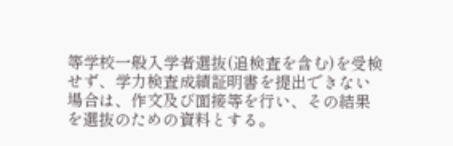等学校一般入学者選抜(追検査を含む)を受検せず、学力検査成績証明書を提出できない場合は、作文及び面接等を行い、その結果を選抜のための資料とする。